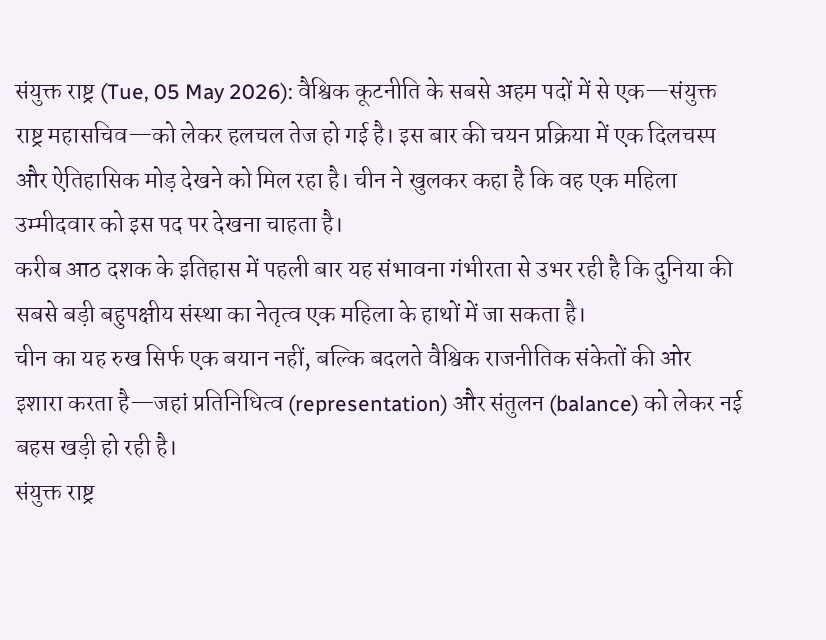संयुक्त राष्ट्र (Tue, 05 May 2026): वैश्विक कूटनीति के सबसे अहम पदों में से एक—संयुक्त राष्ट्र महासचिव—को लेकर हलचल तेज हो गई है। इस बार की चयन प्रक्रिया में एक दिलचस्प और ऐतिहासिक मोड़ देखने को मिल रहा है। चीन ने खुलकर कहा है कि वह एक महिला उम्मीदवार को इस पद पर देखना चाहता है।
करीब आठ दशक के इतिहास में पहली बार यह संभावना गंभीरता से उभर रही है कि दुनिया की सबसे बड़ी बहुपक्षीय संस्था का नेतृत्व एक महिला के हाथों में जा सकता है।
चीन का यह रुख सिर्फ एक बयान नहीं, बल्कि बदलते वैश्विक राजनीतिक संकेतों की ओर इशारा करता है—जहां प्रतिनिधित्व (representation) और संतुलन (balance) को लेकर नई बहस खड़ी हो रही है।
संयुक्त राष्ट्र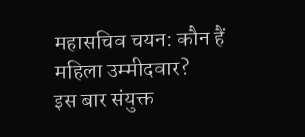महासचिव चयन: कौन हैं महिला उम्मीदवार?
इस बार संयुक्त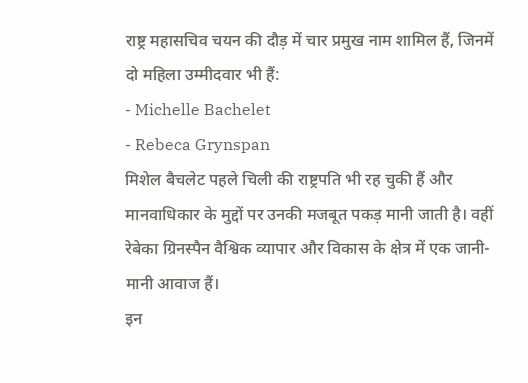राष्ट्र महासचिव चयन की दौड़ में चार प्रमुख नाम शामिल हैं, जिनमें दो महिला उम्मीदवार भी हैं:
- Michelle Bachelet
- Rebeca Grynspan
मिशेल बैचलेट पहले चिली की राष्ट्रपति भी रह चुकी हैं और मानवाधिकार के मुद्दों पर उनकी मजबूत पकड़ मानी जाती है। वहीं रेबेका ग्रिनस्पैन वैश्विक व्यापार और विकास के क्षेत्र में एक जानी-मानी आवाज हैं।
इन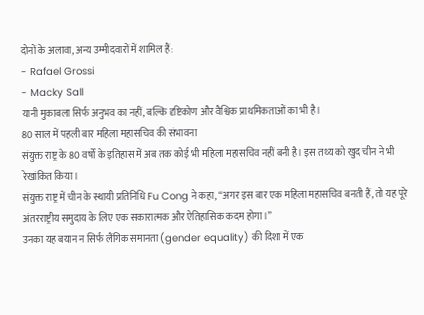दोनों के अलावा, अन्य उम्मीदवारों में शामिल हैं:
- Rafael Grossi
- Macky Sall
यानी मुकाबला सिर्फ अनुभव का नहीं, बल्कि दृष्टिकोण और वैश्विक प्राथमिकताओं का भी है।
80 साल में पहली बार महिला महासचिव की संभावना
संयुक्त राष्ट्र के 80 वर्षों के इतिहास में अब तक कोई भी महिला महासचिव नहीं बनी है। इस तथ्य को खुद चीन ने भी रेखांकित किया।
संयुक्त राष्ट्र में चीन के स्थायी प्रतिनिधि Fu Cong ने कहा, “अगर इस बार एक महिला महासचिव बनती हैं, तो यह पूरे अंतरराष्ट्रीय समुदाय के लिए एक सकारात्मक और ऐतिहासिक कदम होगा।”
उनका यह बयान न सिर्फ लैंगिक समानता (gender equality) की दिशा में एक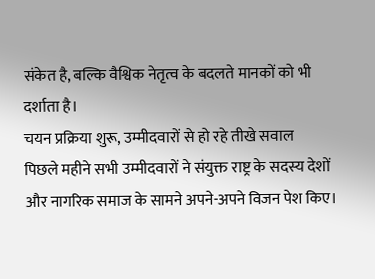संकेत है, बल्कि वैश्विक नेतृत्व के बदलते मानकों को भी दर्शाता है।
चयन प्रक्रिया शुरू, उम्मीदवारों से हो रहे तीखे सवाल
पिछले महीने सभी उम्मीदवारों ने संयुक्त राष्ट्र के सदस्य देशों और नागरिक समाज के सामने अपने-अपने विजन पेश किए।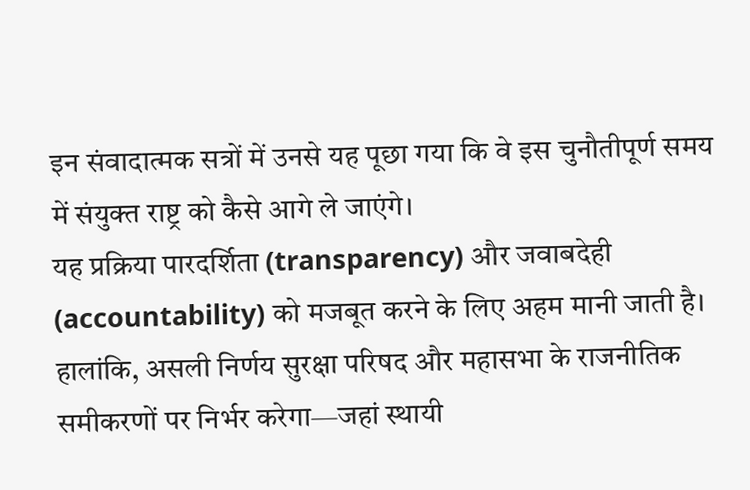इन संवादात्मक सत्रों में उनसे यह पूछा गया कि वे इस चुनौतीपूर्ण समय में संयुक्त राष्ट्र को कैसे आगे ले जाएंगे।
यह प्रक्रिया पारदर्शिता (transparency) और जवाबदेही (accountability) को मजबूत करने के लिए अहम मानी जाती है।
हालांकि, असली निर्णय सुरक्षा परिषद और महासभा के राजनीतिक समीकरणों पर निर्भर करेगा—जहां स्थायी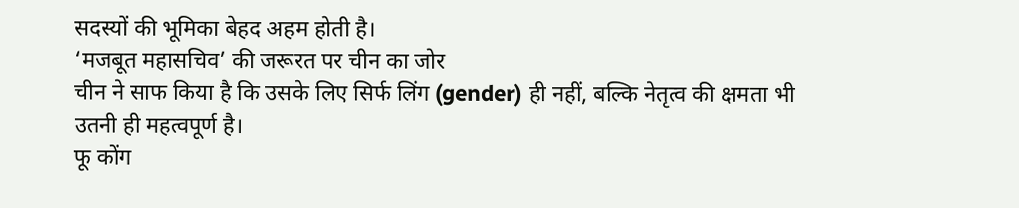सदस्यों की भूमिका बेहद अहम होती है।
‘मजबूत महासचिव’ की जरूरत पर चीन का जोर
चीन ने साफ किया है कि उसके लिए सिर्फ लिंग (gender) ही नहीं, बल्कि नेतृत्व की क्षमता भी उतनी ही महत्वपूर्ण है।
फू कोंग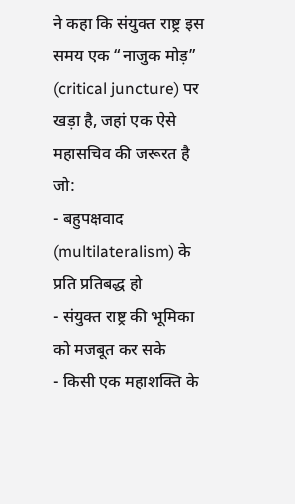ने कहा कि संयुक्त राष्ट्र इस समय एक “नाजुक मोड़” (critical juncture) पर खड़ा है, जहां एक ऐसे महासचिव की जरूरत है जो:
- बहुपक्षवाद (multilateralism) के प्रति प्रतिबद्ध हो
- संयुक्त राष्ट्र की भूमिका को मजबूत कर सके
- किसी एक महाशक्ति के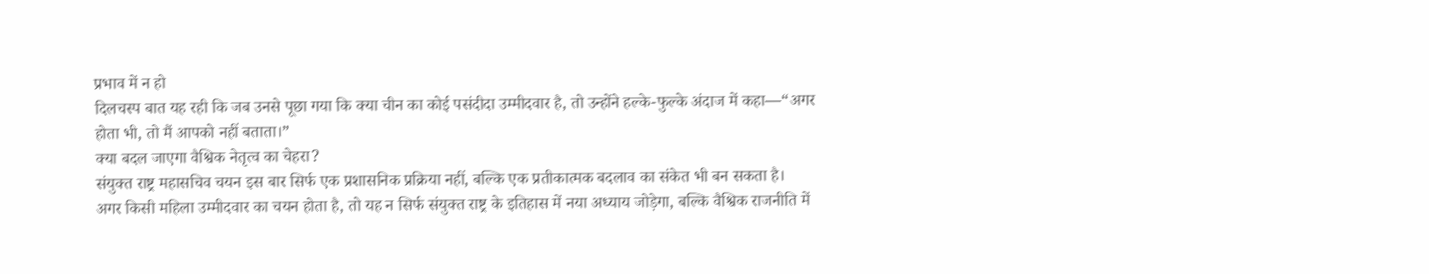प्रभाव में न हो
दिलचस्प बात यह रही कि जब उनसे पूछा गया कि क्या चीन का कोई पसंदीदा उम्मीदवार है, तो उन्होंने हल्के-फुल्के अंदाज में कहा—“अगर होता भी, तो मैं आपको नहीं बताता।”
क्या बदल जाएगा वैश्विक नेतृत्व का चेहरा?
संयुक्त राष्ट्र महासचिव चयन इस बार सिर्फ एक प्रशासनिक प्रक्रिया नहीं, बल्कि एक प्रतीकात्मक बदलाव का संकेत भी बन सकता है।
अगर किसी महिला उम्मीदवार का चयन होता है, तो यह न सिर्फ संयुक्त राष्ट्र के इतिहास में नया अध्याय जोड़ेगा, बल्कि वैश्विक राजनीति में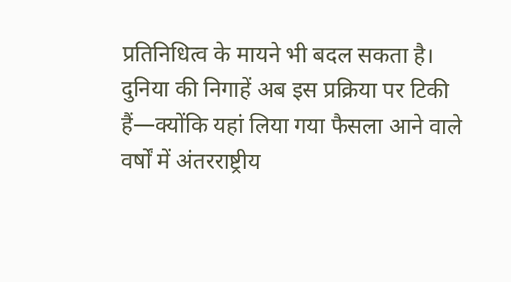प्रतिनिधित्व के मायने भी बदल सकता है।
दुनिया की निगाहें अब इस प्रक्रिया पर टिकी हैं—क्योंकि यहां लिया गया फैसला आने वाले वर्षों में अंतरराष्ट्रीय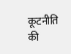कूटनीति की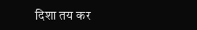दिशा तय कर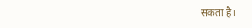सकता है।